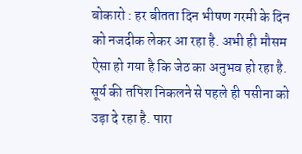बोकारो : हर बीतता दिन भीषण गरमी के दिन को नजदीक लेकर आ रहा है. अभी ही मौसम ऐसा हो गया है कि जेठ का अनुभव हो रहा है. सूर्य की तपिश निकलने से पहले ही पसीना को उड़ा दे रहा है. पारा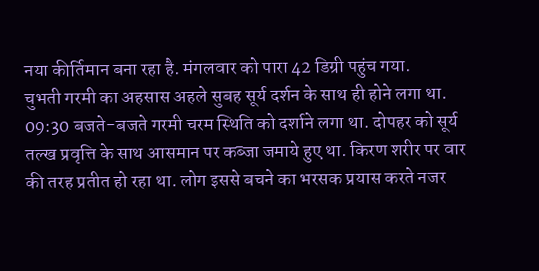नया कीर्तिमान बना रहा है. मंगलवार को पारा 42 डिग्री पहुंच गया.
चुभती गरमी का अहसास अहले सुबह सूर्य दर्शन के साथ ही होने लगा था. 09:30 बजते-बजते गरमी चरम स्थिति को दर्शाने लगा था. दोपहर को सूर्य तल्ख प्रवृत्ति के साथ आसमान पर कब्जा जमाये हुए था. किरण शरीर पर वार की तरह प्रतीत हो रहा था. लोग इससे बचने का भरसक प्रयास करते नजर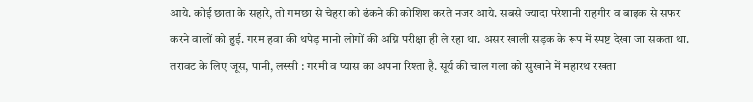आये. कोई छाता के सहारे, तो गमछा से चेहरा को ढंकने की कोशिश करते नजर आये. सबसे ज्यादा परेशानी राहगीर व बाइक से सफर करने वालों को हुई. गरम हवा की थपेड़ मानो लोगों की अग्नि परीक्षा ही ले रहा था. असर खाली सड़क के रूप में स्पष्ट देखा जा सकता था.
तरावट के लिए जूस, पानी, लस्सी : गरमी व प्यास का अपना रिश्ता है. सूर्य की चाल गला को सुखाने में महारथ रखता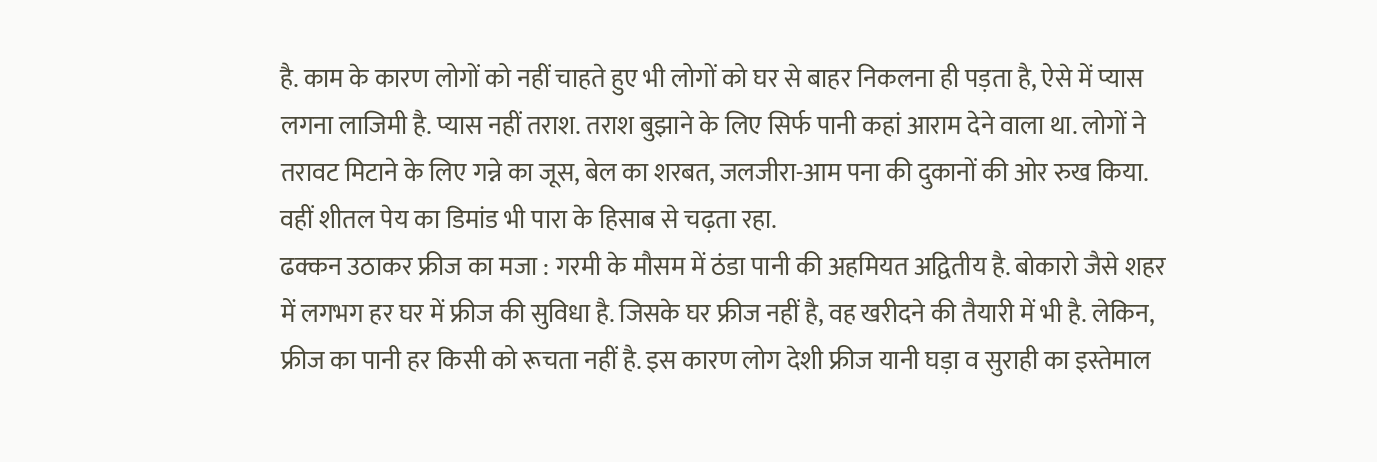है. काम के कारण लोगों को नहीं चाहते हुए भी लोगों को घर से बाहर निकलना ही पड़ता है, ऐसे में प्यास लगना लाजिमी है. प्यास नहीं तराश. तराश बुझाने के लिए सिर्फ पानी कहां आराम देने वाला था. लोगों ने तरावट मिटाने के लिए गन्ने का जूस, बेल का शरबत, जलजीरा-आम पना की दुकानों की ओर रुख किया. वहीं शीतल पेय का डिमांड भी पारा के हिसाब से चढ़ता रहा.
ढक्कन उठाकर फ्रीज का मजा : गरमी के मौसम में ठंडा पानी की अहमियत अद्वितीय है. बोकारो जैसे शहर में लगभग हर घर में फ्रीज की सुविधा है. जिसके घर फ्रीज नहीं है, वह खरीदने की तैयारी में भी है. लेकिन, फ्रीज का पानी हर किसी को रूचता नहीं है. इस कारण लोग देशी फ्रीज यानी घड़ा व सुराही का इस्तेमाल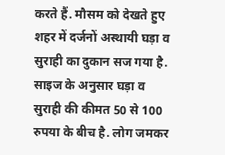करते हैं. मौसम को देखते हुए शहर में दर्जनों अस्थायी घड़ा व सुराही का दुकान सज गया है. साइज के अनुसार घड़ा व सुराही की कीमत 50 से 100 रुपया के बीच है. लोग जमकर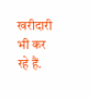खरीदारी भी कर रहे हैं.